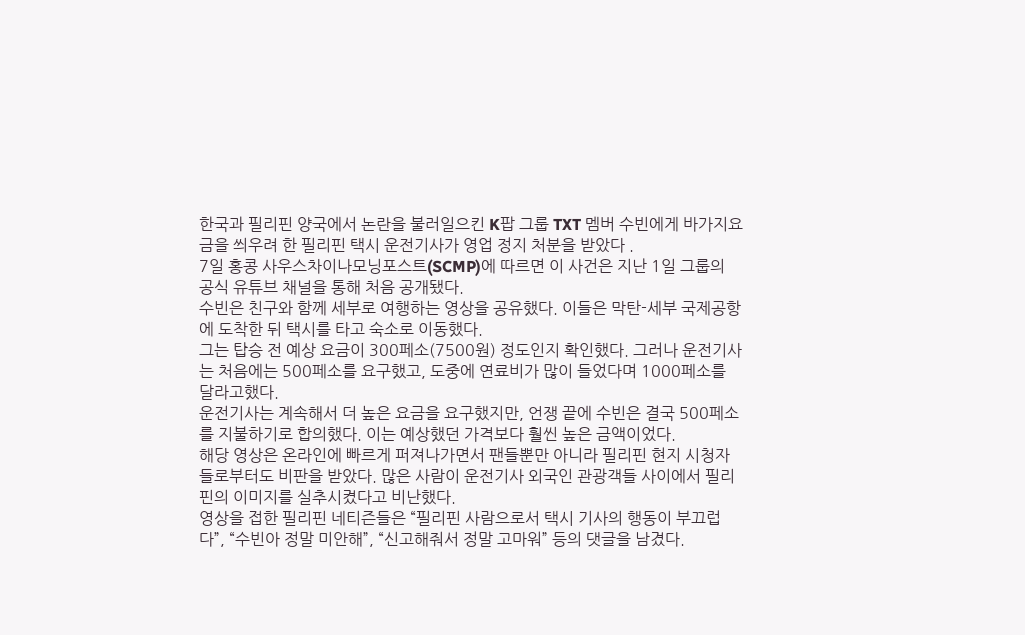한국과 필리핀 양국에서 논란을 불러일으킨 K팝 그룹 TXT 멤버 수빈에게 바가지요금을 씌우려 한 필리핀 택시 운전기사가 영업 정지 처분을 받았다 .
7일 홍콩 사우스차이나모닝포스트(SCMP)에 따르면 이 사건은 지난 1일 그룹의 공식 유튜브 채널을 통해 처음 공개됐다.
수빈은 친구와 함께 세부로 여행하는 영상을 공유했다. 이들은 막탄-세부 국제공항에 도착한 뒤 택시를 타고 숙소로 이동했다.
그는 탑승 전 예상 요금이 300페소(7500원) 정도인지 확인했다. 그러나 운전기사는 처음에는 500페소를 요구했고, 도중에 연료비가 많이 들었다며 1000페소를 달라고했다.
운전기사는 계속해서 더 높은 요금을 요구했지만, 언쟁 끝에 수빈은 결국 500페소를 지불하기로 합의했다. 이는 예상했던 가격보다 훨씬 높은 금액이었다.
해당 영상은 온라인에 빠르게 퍼져나가면서 팬들뿐만 아니라 필리핀 현지 시청자들로부터도 비판을 받았다. 많은 사람이 운전기사 외국인 관광객들 사이에서 필리핀의 이미지를 실추시켰다고 비난했다.
영상을 접한 필리핀 네티즌들은 “필리핀 사람으로서 택시 기사의 행동이 부끄럽다”, “수빈아 정말 미안해”, “신고해줘서 정말 고마워” 등의 댓글을 남겼다.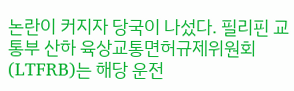논란이 커지자 당국이 나섰다. 필리핀 교통부 산하 육상교통면허규제위원회(LTFRB)는 해당 운전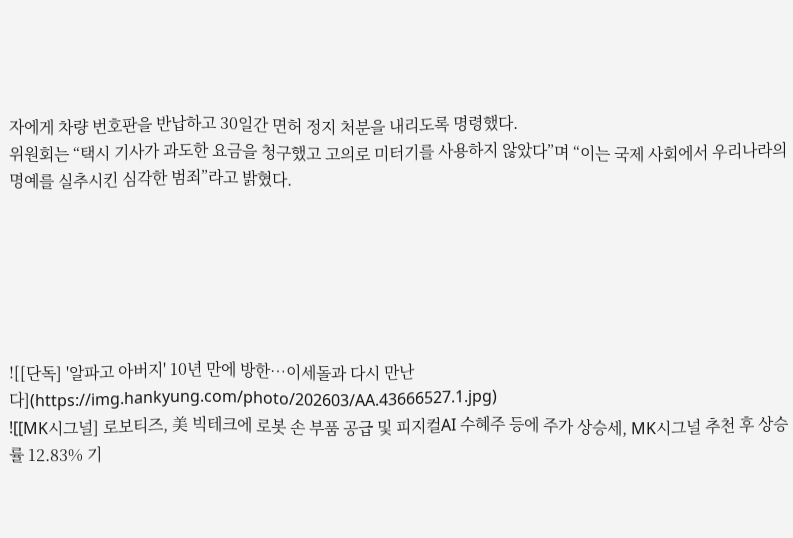자에게 차량 번호판을 반납하고 30일간 면허 정지 처분을 내리도록 명령했다.
위원회는 “택시 기사가 과도한 요금을 청구했고 고의로 미터기를 사용하지 않았다”며 “이는 국제 사회에서 우리나라의 명예를 실추시킨 심각한 범죄”라고 밝혔다.






![[단독] '알파고 아버지' 10년 만에 방한…이세돌과 다시 만난다](https://img.hankyung.com/photo/202603/AA.43666527.1.jpg)
![[MK시그널] 로보티즈, 美 빅테크에 로봇 손 부품 공급 및 피지컬AI 수혜주 등에 주가 상승세, MK시그널 추천 후 상승률 12.83% 기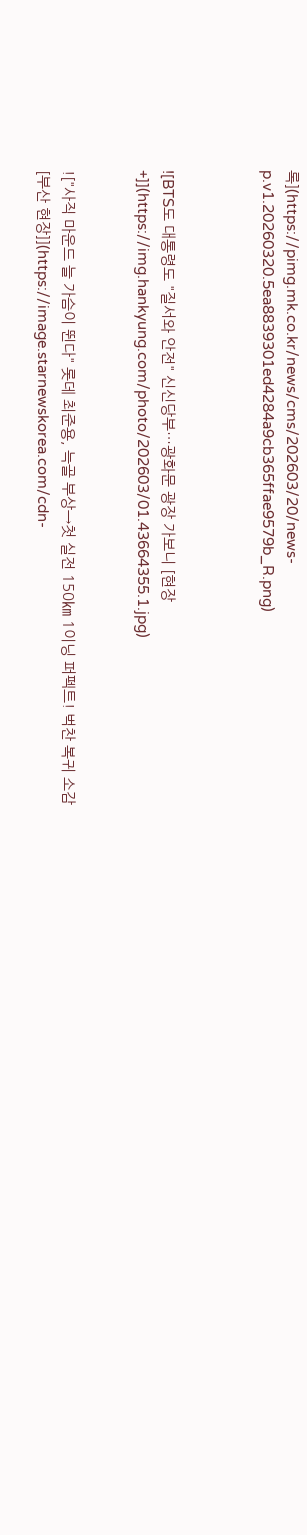록](https://pimg.mk.co.kr/news/cms/202603/20/news-p.v1.20260320.5ea8839301ed4284a9cb365ffae9579b_R.png)



![BTS도 대통령도 "질서와 안전" 신신당부…광화문 광장 가보니 [현장+]](https://img.hankyung.com/photo/202603/01.43664355.1.jpg)


!["사직 마운드 늘 가슴이 뛴다" 롯데 최준용, 늑골 부상→첫 실전 150㎞ 1이닝 퍼펙트! 벅찬 복귀 소감 [부산 현장]](https://image.starnewskorea.com/cdn-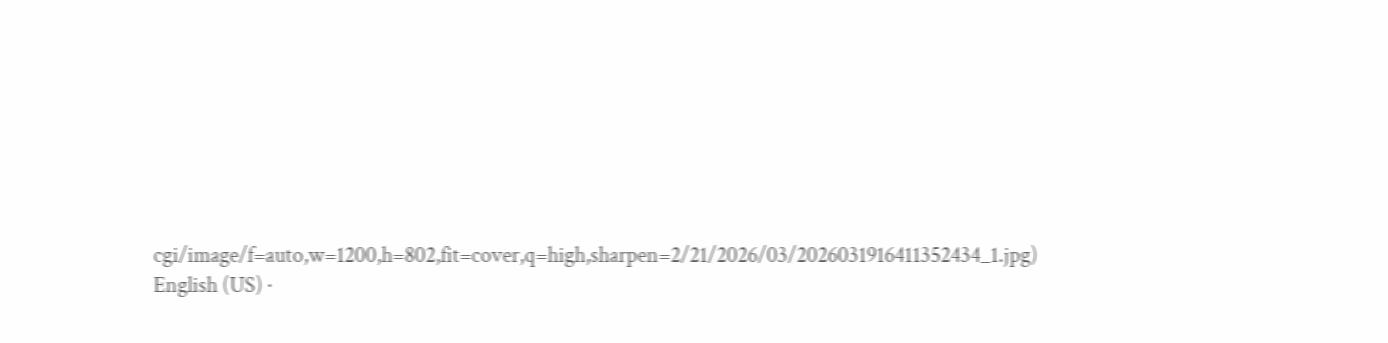cgi/image/f=auto,w=1200,h=802,fit=cover,q=high,sharpen=2/21/2026/03/2026031916411352434_1.jpg)
English (US) ·